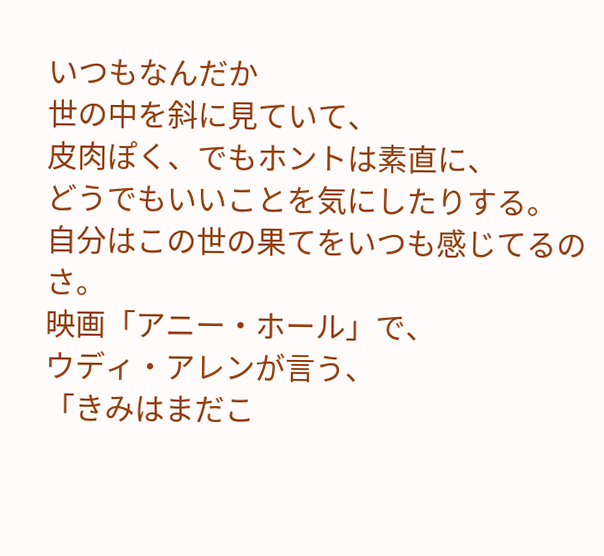いつもなんだか
世の中を斜に見ていて、
皮肉ぽく、でもホントは素直に、
どうでもいいことを気にしたりする。
自分はこの世の果てをいつも感じてるのさ。
映画「アニー・ホール」で、
ウディ・アレンが言う、
「きみはまだこ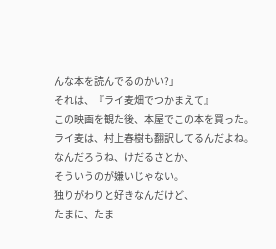んな本を読んでるのかい?」
それは、『ライ麦畑でつかまえて』
この映画を観た後、本屋でこの本を買った。
ライ麦は、村上春樹も翻訳してるんだよね。
なんだろうね、けだるさとか、
そういうのが嫌いじゃない。
独りがわりと好きなんだけど、
たまに、たま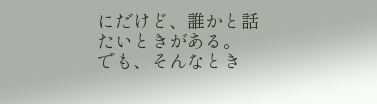にだけど、誰かと話たいときがある。
でも、そんなとき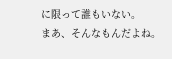に限って誰もいない。
まあ、そんなもんだよね。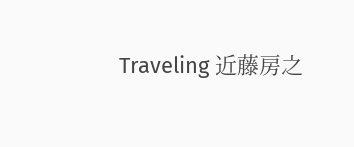Traveling 近藤房之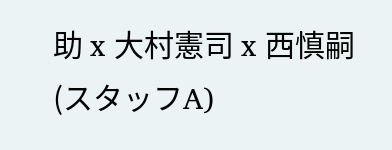助 x 大村憲司 x 西慎嗣
(スタッフA)